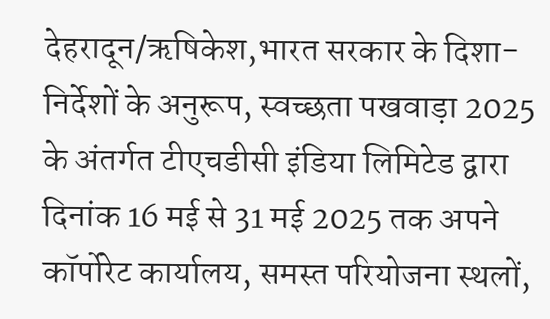देहरादून/ऋषिकेश,भारत सरकार के दिशा-निर्देशों के अनुरूप, स्वच्छता पखवाड़ा 2025 के अंतर्गत टीएचडीसी इंडिया लिमिटेड द्वारा दिनांक 16 मई से 31 मई 2025 तक अपने कॉर्पोरेट कार्यालय, समस्त परियोजना स्थलों,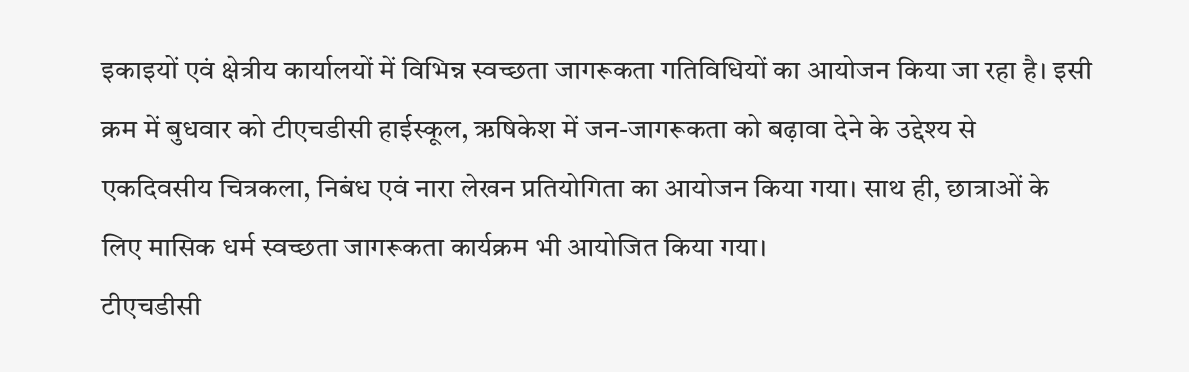इकाइयों एवं क्षेत्रीय कार्यालयों में विभिन्न स्वच्छता जागरूकता गतिविधियों का आयोजन किया जा रहा है। इसी क्रम में बुधवार को टीएचडीसी हाईस्कूल, ऋषिकेश में जन-जागरूकता को बढ़ावा देने के उद्देश्य से एकदिवसीय चित्रकला, निबंध एवं नारा लेखन प्रतियोगिता का आयोजन किया गया। साथ ही, छात्राओं के लिए मासिक धर्म स्वच्छता जागरूकता कार्यक्रम भी आयोजित किया गया।
टीएचडीसी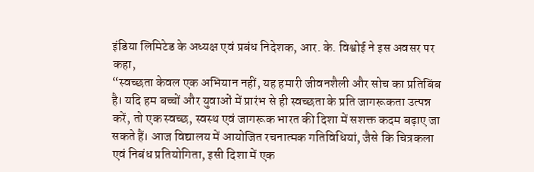इंडिया लिमिटेड के अध्यक्ष एवं प्रबंध निदेशक, आर. के. विश्वोई ने इस अवसर पर कहा,
“स्वच्छता केवल एक अभियान नहीं, यह हमारी जीवनशैली और सोच का प्रतिबिंब है। यदि हम बच्चों और युवाओं में प्रारंभ से ही स्वच्छता के प्रति जागरूकता उत्पन्न करें, तो एक स्वच्छ, स्वस्थ एवं जागरूक भारत की दिशा में सशक्त कदम बढ़ाए जा सकते हैं। आज विद्यालय में आयोजित रचनात्मक गतिविधियां, जैसे कि चित्रकला एवं निबंध प्रतियोगिता, इसी दिशा में एक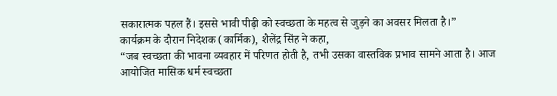सकारात्मक पहल हैं। इससे भावी पीढ़ी को स्वच्छता के महत्व से जुड़ने का अवसर मिलता है।”
कार्यक्रम के दौरान निदेशक (कार्मिक), शैलेंद्र सिंह ने कहा,
“जब स्वच्छता की भावना व्यवहार में परिणत होती है, तभी उसका वास्तविक प्रभाव सामने आता है। आज आयोजित मासिक धर्म स्वच्छता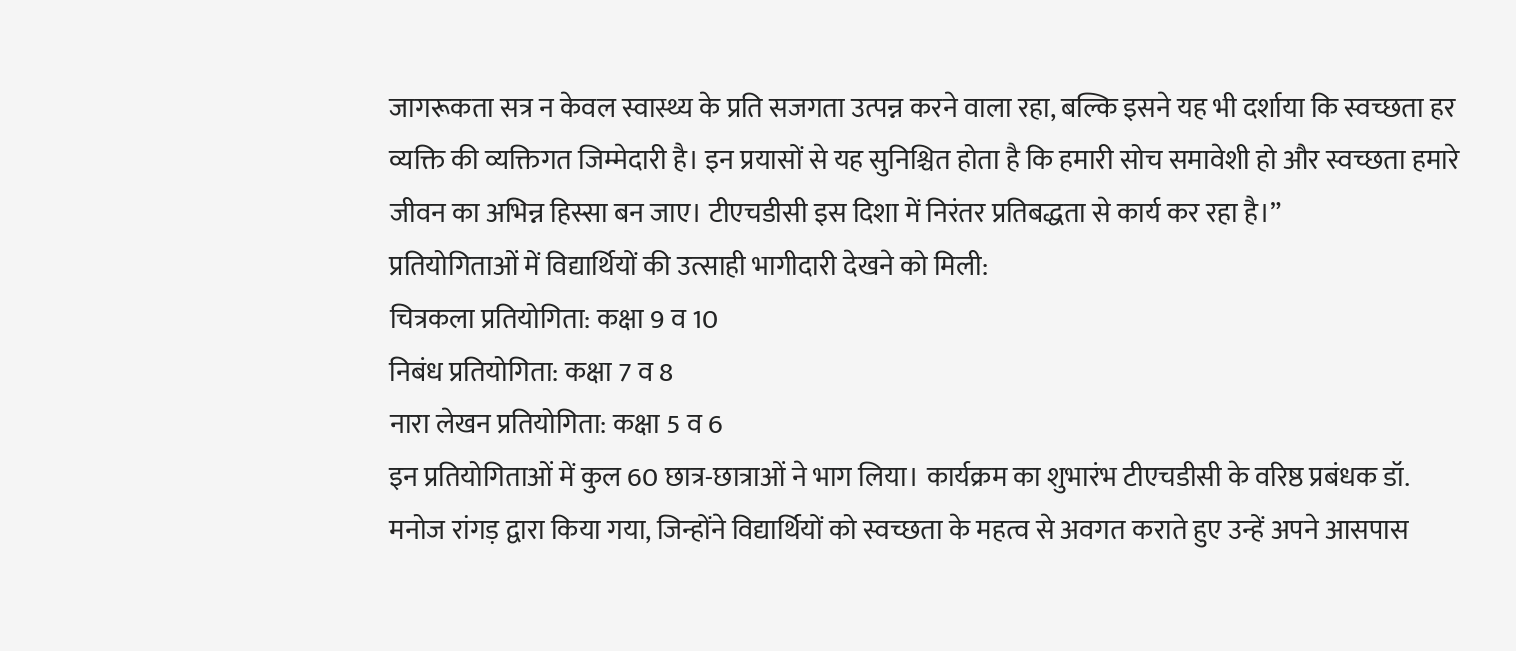जागरूकता सत्र न केवल स्वास्थ्य के प्रति सजगता उत्पन्न करने वाला रहा, बल्कि इसने यह भी दर्शाया कि स्वच्छता हर व्यक्ति की व्यक्तिगत जिम्मेदारी है। इन प्रयासों से यह सुनिश्चित होता है कि हमारी सोच समावेशी हो और स्वच्छता हमारे जीवन का अभिन्न हिस्सा बन जाए। टीएचडीसी इस दिशा में निरंतर प्रतिबद्धता से कार्य कर रहा है।”
प्रतियोगिताओं में विद्यार्थियों की उत्साही भागीदारी देखने को मिली:
चित्रकला प्रतियोगिता: कक्षा 9 व 10
निबंध प्रतियोगिता: कक्षा 7 व 8
नारा लेखन प्रतियोगिता: कक्षा 5 व 6
इन प्रतियोगिताओं में कुल 60 छात्र-छात्राओं ने भाग लिया। कार्यक्रम का शुभारंभ टीएचडीसी के वरिष्ठ प्रबंधक डॉ. मनोज रांगड़ द्वारा किया गया, जिन्होंने विद्यार्थियों को स्वच्छता के महत्व से अवगत कराते हुए उन्हें अपने आसपास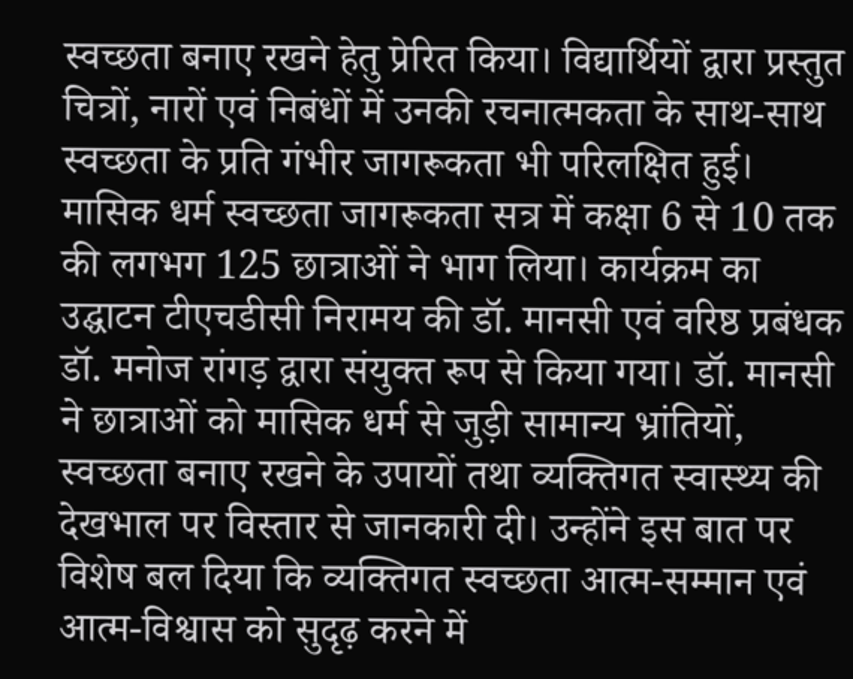स्वच्छता बनाए रखने हेतु प्रेरित किया। विद्यार्थियों द्वारा प्रस्तुत चित्रों, नारों एवं निबंधों में उनकी रचनात्मकता के साथ-साथ स्वच्छता के प्रति गंभीर जागरूकता भी परिलक्षित हुई।
मासिक धर्म स्वच्छता जागरूकता सत्र में कक्षा 6 से 10 तक की लगभग 125 छात्राओं ने भाग लिया। कार्यक्रम का उद्घाटन टीएचडीसी निरामय की डॉ. मानसी एवं वरिष्ठ प्रबंधक डॉ. मनोज रांगड़ द्वारा संयुक्त रूप से किया गया। डॉ. मानसी ने छात्राओं को मासिक धर्म से जुड़ी सामान्य भ्रांतियों, स्वच्छता बनाए रखने के उपायों तथा व्यक्तिगत स्वास्थ्य की देखभाल पर विस्तार से जानकारी दी। उन्होंने इस बात पर विशेष बल दिया कि व्यक्तिगत स्वच्छता आत्म-सम्मान एवं आत्म-विश्वास को सुदृढ़ करने में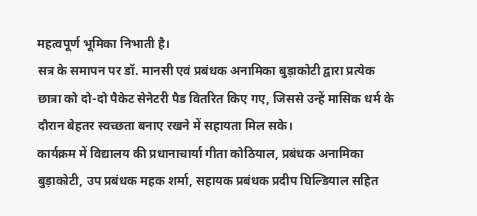महत्वपूर्ण भूमिका निभाती है।
सत्र के समापन पर डॉ. मानसी एवं प्रबंधक अनामिका बुड़ाकोटी द्वारा प्रत्येक छात्रा को दो-दो पैकेट सेनेटरी पैड वितरित किए गए, जिससे उन्हें मासिक धर्म के दौरान बेहतर स्वच्छता बनाए रखने में सहायता मिल सके।
कार्यक्रम में विद्यालय की प्रधानाचार्या गीता कोठियाल, प्रबंधक अनामिका बुड़ाकोटी, उप प्रबंधक महक शर्मा, सहायक प्रबंधक प्रदीप घिल्डियाल सहित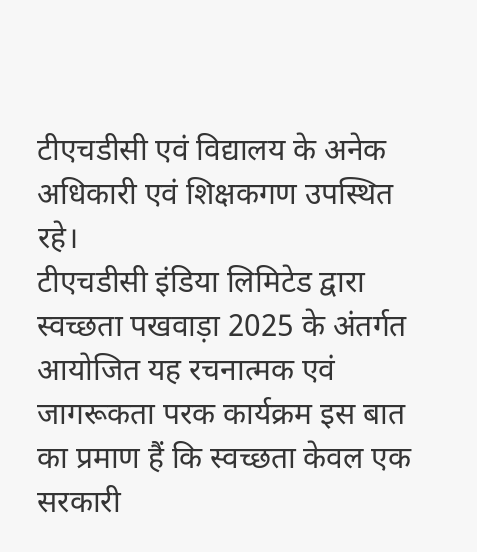टीएचडीसी एवं विद्यालय के अनेक अधिकारी एवं शिक्षकगण उपस्थित रहे।
टीएचडीसी इंडिया लिमिटेड द्वारा स्वच्छता पखवाड़ा 2025 के अंतर्गत आयोजित यह रचनात्मक एवं जागरूकता परक कार्यक्रम इस बात का प्रमाण हैं कि स्वच्छता केवल एक सरकारी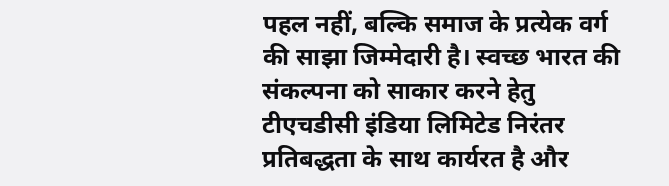पहल नहीं, बल्कि समाज के प्रत्येक वर्ग की साझा जिम्मेदारी है। स्वच्छ भारत की संकल्पना को साकार करने हेतु टीएचडीसी इंडिया लिमिटेड निरंतर प्रतिबद्धता के साथ कार्यरत है और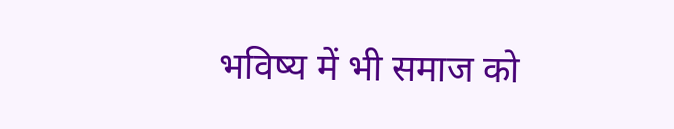भविष्य में भी समाज को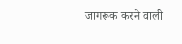जागरूक करने वाली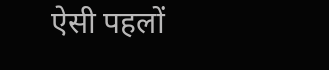ऐसी पहलों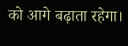को आगे बढ़ाता रहेगा।